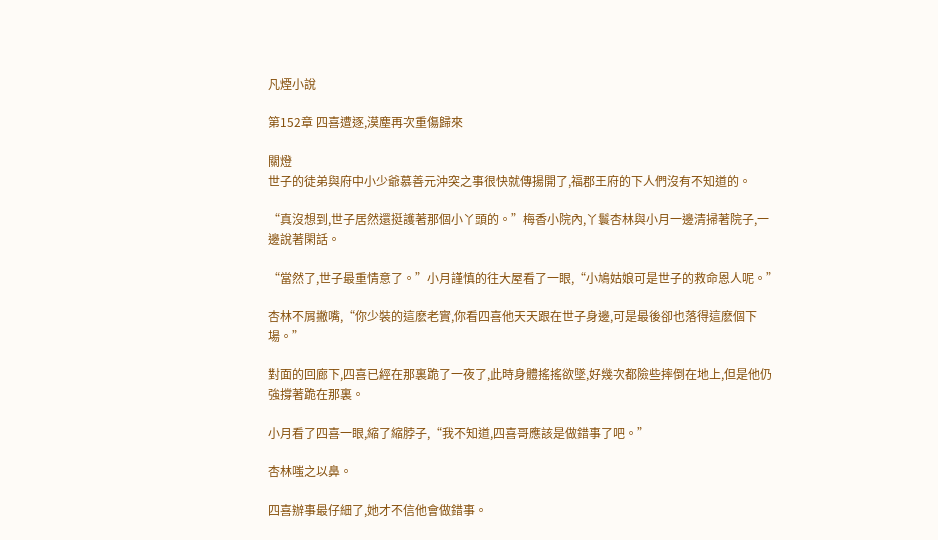凡煙小說

第152章 四喜遭逐,漠塵再次重傷歸來

關燈
世子的徒弟與府中小少爺慕善元沖突之事很快就傳揚開了,福郡王府的下人們沒有不知道的。

“真沒想到,世子居然還挺護著那個小丫頭的。”梅香小院內,丫鬟杏林與小月一邊清掃著院子,一邊說著閑話。

“當然了,世子最重情意了。”小月謹慎的往大屋看了一眼,“小鳩姑娘可是世子的救命恩人呢。”

杏林不屑撇嘴,“你少裝的這麽老實,你看四喜他天天跟在世子身邊,可是最後卻也落得這麽個下場。”

對面的回廊下,四喜已經在那裏跪了一夜了,此時身體搖搖欲墜,好幾次都險些摔倒在地上,但是他仍強撐著跪在那裏。

小月看了四喜一眼,縮了縮脖子,“我不知道,四喜哥應該是做錯事了吧。”

杏林嗤之以鼻。

四喜辦事最仔細了,她才不信他會做錯事。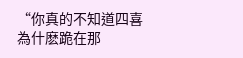“你真的不知道四喜為什麽跪在那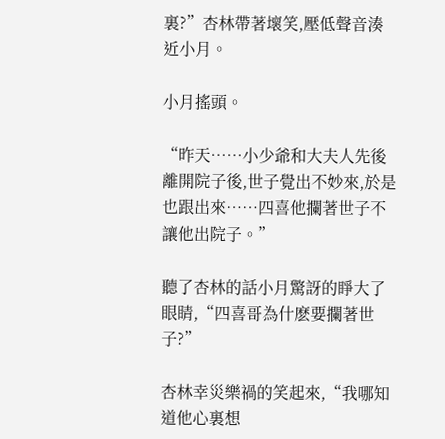裏?”杏林帶著壞笑,壓低聲音湊近小月。

小月搖頭。

“昨天……小少爺和大夫人先後離開院子後,世子覺出不妙來,於是也跟出來……四喜他攔著世子不讓他出院子。”

聽了杏林的話小月驚訝的睜大了眼睛,“四喜哥為什麽要攔著世子?”

杏林幸災樂禍的笑起來,“我哪知道他心裏想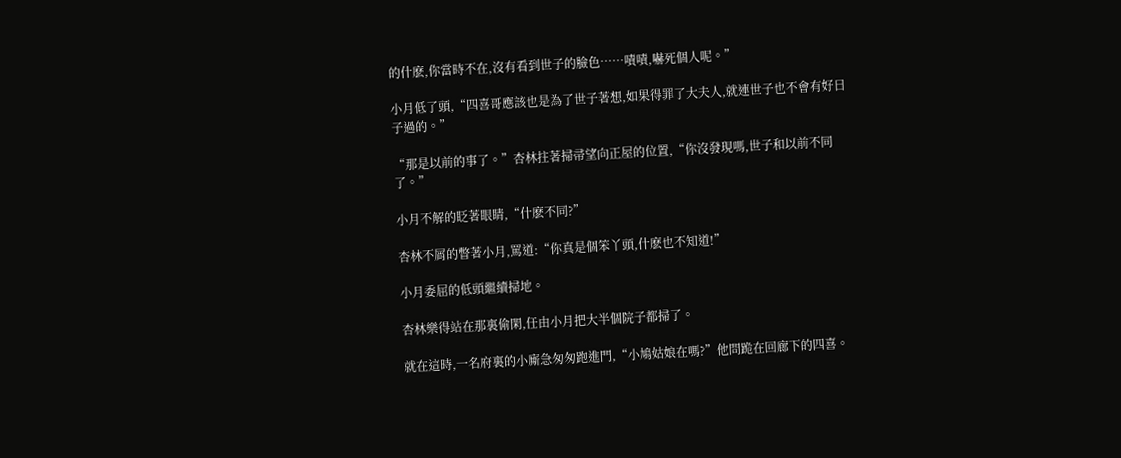的什麽,你當時不在,沒有看到世子的臉色……嘖嘖,嚇死個人呢。”

小月低了頭,“四喜哥應該也是為了世子著想,如果得罪了大夫人,就連世子也不會有好日子過的。”

“那是以前的事了。”杏林拄著掃帚望向正屋的位置,“你沒發現嗎,世子和以前不同了。”

小月不解的眨著眼睛,“什麽不同?”

杏林不屑的瞥著小月,罵道:“你真是個笨丫頭,什麽也不知道!”

小月委屈的低頭繼續掃地。

杏林樂得站在那裏偷閑,任由小月把大半個院子都掃了。

就在這時,一名府裏的小廝急匆匆跑進門,“小鳩姑娘在嗎?”他問跪在回廊下的四喜。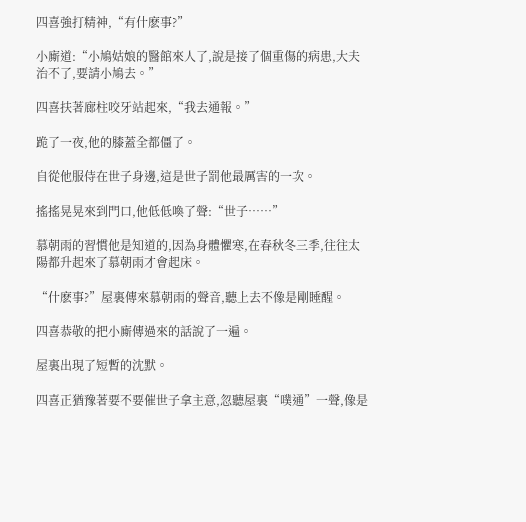四喜強打精神,“有什麽事?”

小廝道:“小鳩姑娘的醫館來人了,說是接了個重傷的病患,大夫治不了,要請小鳩去。”

四喜扶著廊柱咬牙站起來,“我去通報。”

跪了一夜,他的膝蓋全都僵了。

自從他服侍在世子身邊,這是世子罰他最厲害的一次。

搖搖晃晃來到門口,他低低喚了聲:“世子……”

慕朝雨的習慣他是知道的,因為身體懼寒,在春秋冬三季,往往太陽都升起來了慕朝雨才會起床。

“什麽事?”屋裏傳來慕朝雨的聲音,聽上去不像是剛睡醒。

四喜恭敬的把小廝傳過來的話說了一遍。

屋裏出現了短暫的沈默。

四喜正猶豫著要不要催世子拿主意,忽聽屋裏“噗通”一聲,像是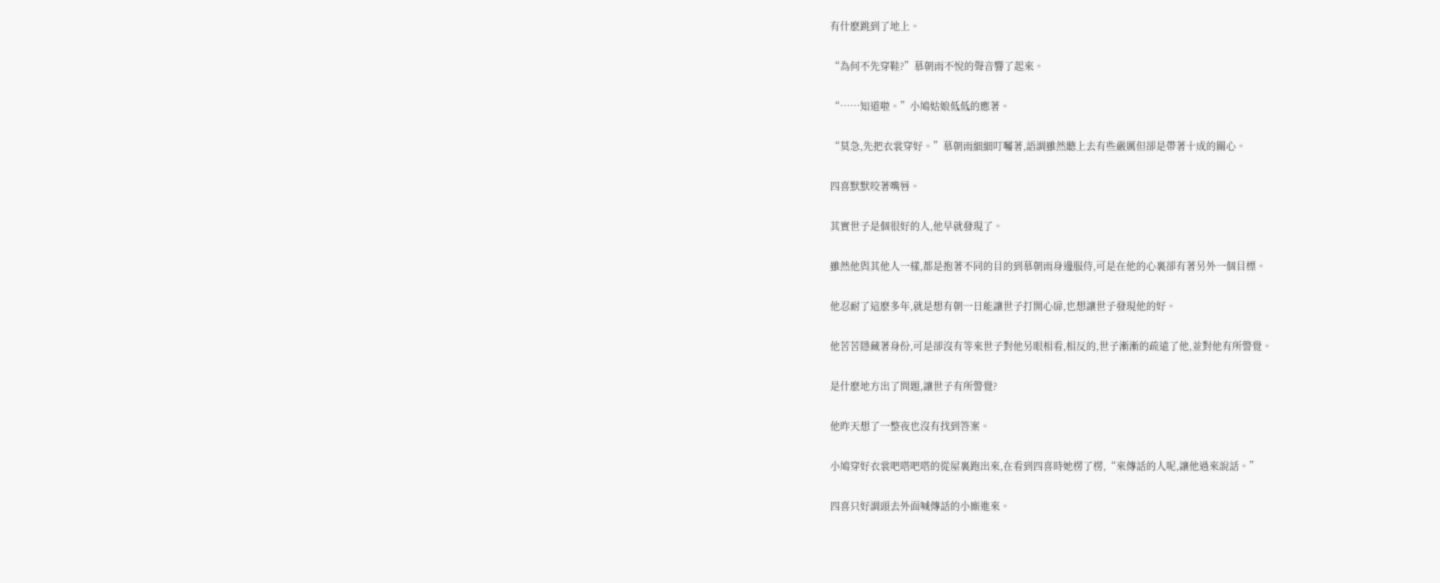有什麽跳到了地上。

“為何不先穿鞋?”慕朝雨不悅的聲音響了起來。

“……知道啦。”小鳩姑娘低低的應著。

“莫急,先把衣裳穿好。”慕朝雨細細叮囑著,語調雖然聽上去有些嚴厲但卻是帶著十成的關心。

四喜默默咬著嘴唇。

其實世子是個很好的人,他早就發現了。

雖然他與其他人一樣,都是抱著不同的目的到慕朝雨身邊服侍,可是在他的心裏卻有著另外一個目標。

他忍耐了這麽多年,就是想有朝一日能讓世子打開心扉,也想讓世子發現他的好。

他苦苦隱藏著身份,可是卻沒有等來世子對他另眼相看,相反的,世子漸漸的疏遠了他,並對他有所警覺。

是什麽地方出了問題,讓世子有所警覺?

他昨天想了一整夜也沒有找到答案。

小鳩穿好衣裳吧嗒吧嗒的從屋裏跑出來,在看到四喜時她楞了楞,“來傳話的人呢,讓他過來說話。”

四喜只好調頭去外面喊傳話的小廝進來。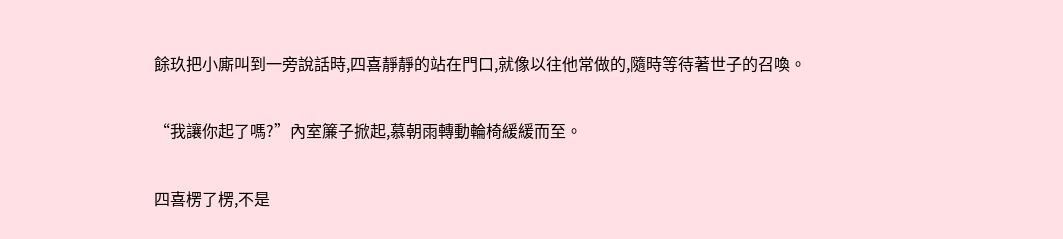餘玖把小廝叫到一旁說話時,四喜靜靜的站在門口,就像以往他常做的,隨時等待著世子的召喚。

“我讓你起了嗎?”內室簾子掀起,慕朝雨轉動輪椅緩緩而至。

四喜楞了楞,不是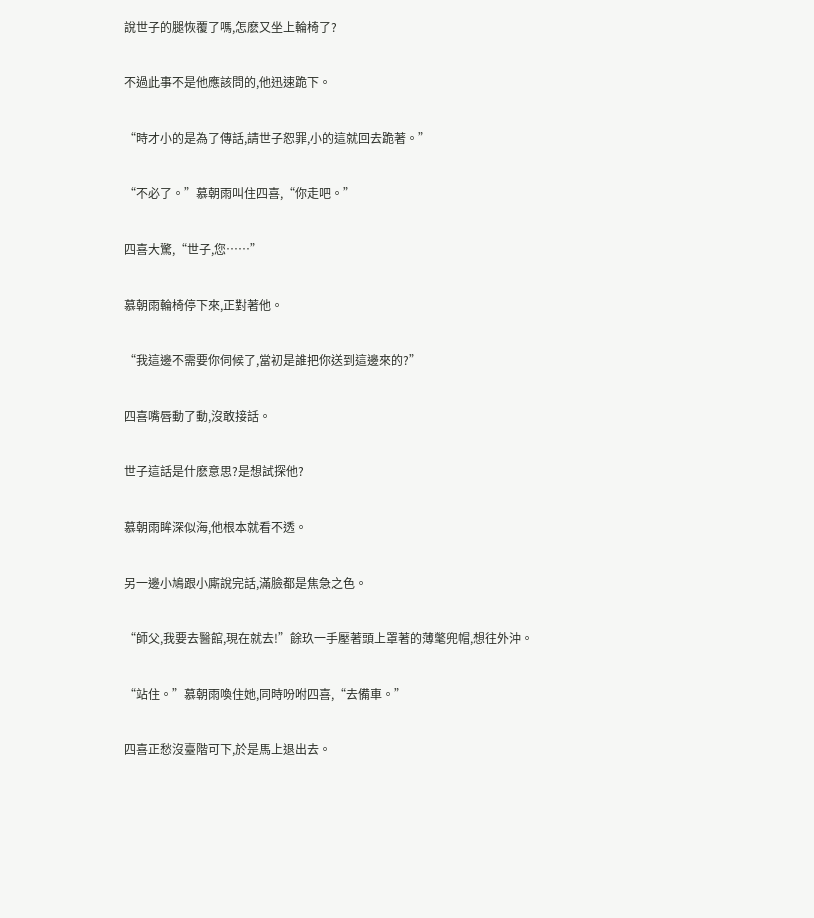說世子的腿恢覆了嗎,怎麽又坐上輪椅了?

不過此事不是他應該問的,他迅速跪下。

“時才小的是為了傳話,請世子恕罪,小的這就回去跪著。”

“不必了。”慕朝雨叫住四喜,“你走吧。”

四喜大驚,“世子,您……”

慕朝雨輪椅停下來,正對著他。

“我這邊不需要你伺候了,當初是誰把你送到這邊來的?”

四喜嘴唇動了動,沒敢接話。

世子這話是什麽意思?是想試探他?

慕朝雨眸深似海,他根本就看不透。

另一邊小鳩跟小廝說完話,滿臉都是焦急之色。

“師父,我要去醫館,現在就去!”餘玖一手壓著頭上罩著的薄氅兜帽,想往外沖。

“站住。”慕朝雨喚住她,同時吩咐四喜,“去備車。”

四喜正愁沒臺階可下,於是馬上退出去。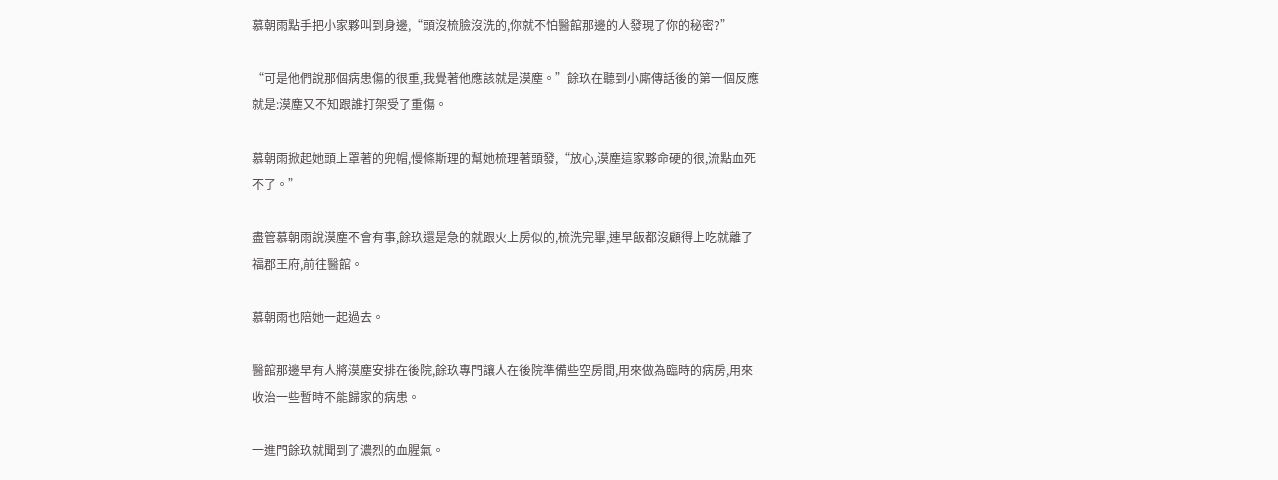慕朝雨點手把小家夥叫到身邊,“頭沒梳臉沒洗的,你就不怕醫館那邊的人發現了你的秘密?”

“可是他們說那個病患傷的很重,我覺著他應該就是漠塵。”餘玖在聽到小廝傳話後的第一個反應就是:漠塵又不知跟誰打架受了重傷。

慕朝雨掀起她頭上罩著的兜帽,慢條斯理的幫她梳理著頭發,“放心,漠塵這家夥命硬的很,流點血死不了。”

盡管慕朝雨說漠塵不會有事,餘玖還是急的就跟火上房似的,梳洗完畢,連早飯都沒顧得上吃就離了福郡王府,前往醫館。

慕朝雨也陪她一起過去。

醫館那邊早有人將漠塵安排在後院,餘玖專門讓人在後院準備些空房間,用來做為臨時的病房,用來收治一些暫時不能歸家的病患。

一進門餘玖就聞到了濃烈的血腥氣。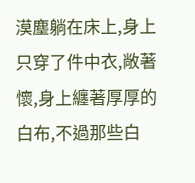漠塵躺在床上,身上只穿了件中衣,敞著懷,身上纏著厚厚的白布,不過那些白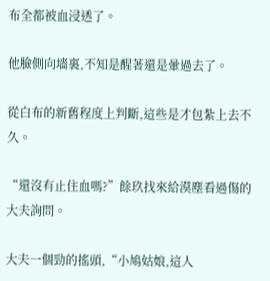布全都被血浸透了。

他臉側向墻裏,不知是醒著還是暈過去了。

從白布的新舊程度上判斷,這些是才包紮上去不久。

“還沒有止住血嗎?”餘玖找來給漠塵看過傷的大夫詢問。

大夫一個勁的搖頭,“小鳩姑娘,這人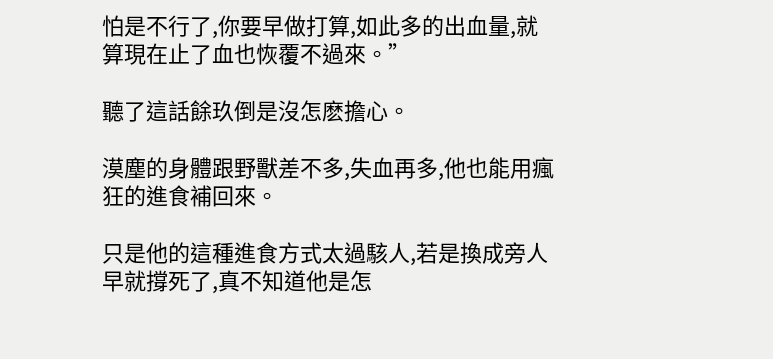怕是不行了,你要早做打算,如此多的出血量,就算現在止了血也恢覆不過來。”

聽了這話餘玖倒是沒怎麽擔心。

漠塵的身體跟野獸差不多,失血再多,他也能用瘋狂的進食補回來。

只是他的這種進食方式太過駭人,若是換成旁人早就撐死了,真不知道他是怎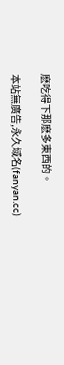麽吃得下那麽多東西的。

本站無廣告,永久域名(fanyan.cc)